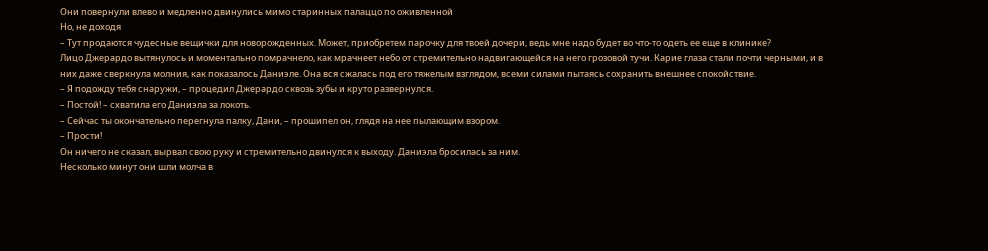Они повернули влево и медленно двинулись мимо старинных палаццо по оживленной
Но, не доходя
– Тут продаются чудесные вещички для новорожденных. Может, приобретем парочку для твоей дочери, ведь мне надо будет во что-то одеть ее еще в клинике?
Лицо Джерардо вытянулось и моментально помрачнело, как мрачнеет небо от стремительно надвигающейся на него грозовой тучи. Карие глаза стали почти черными, и в них даже сверкнула молния, как показалось Даниэле. Она вся сжалась под его тяжелым взглядом, всеми силами пытаясь сохранить внешнее спокойствие.
– Я подожду тебя снаружи, – процедил Джерардо сквозь зубы и круто развернулся.
– Постой! – схватила его Даниэла за локоть.
– Сейчас ты окончательно перегнула палку, Дани, – прошипел он, глядя на нее пылающим взором.
– Прости!
Он ничего не сказал, вырвал свою руку и стремительно двинулся к выходу. Даниэла бросилась за ним.
Несколько минут они шли молча в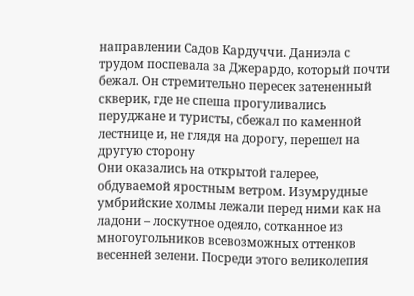направлении Садов Кардуччи. Даниэла с трудом поспевала за Джерардо, который почти бежал. Он стремительно пересек затененный скверик, где не спеша прогуливались перуджане и туристы, сбежал по каменной лестнице и, не глядя на дорогу, перешел на другую сторону
Они оказались на открытой галерее, обдуваемой яростным ветром. Изумрудные умбрийские холмы лежали перед ними как на ладони – лоскутное одеяло, сотканное из многоугольников всевозможных оттенков весенней зелени. Посреди этого великолепия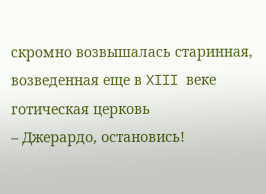скромно возвышалась старинная, возведенная еще в XIII веке готическая церковь
– Джерардо, остановись!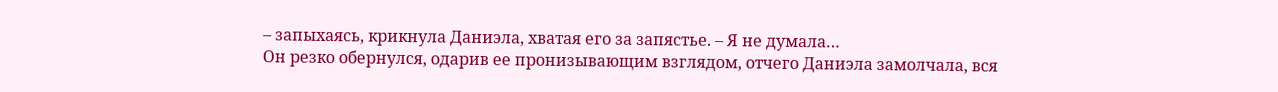– запыхаясь, крикнула Даниэла, хватая его за запястье. – Я не думала…
Он резко обернулся, одарив ее пронизывающим взглядом, отчего Даниэла замолчала, вся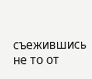съежившись не то от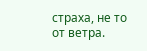страха, не то от ветра.